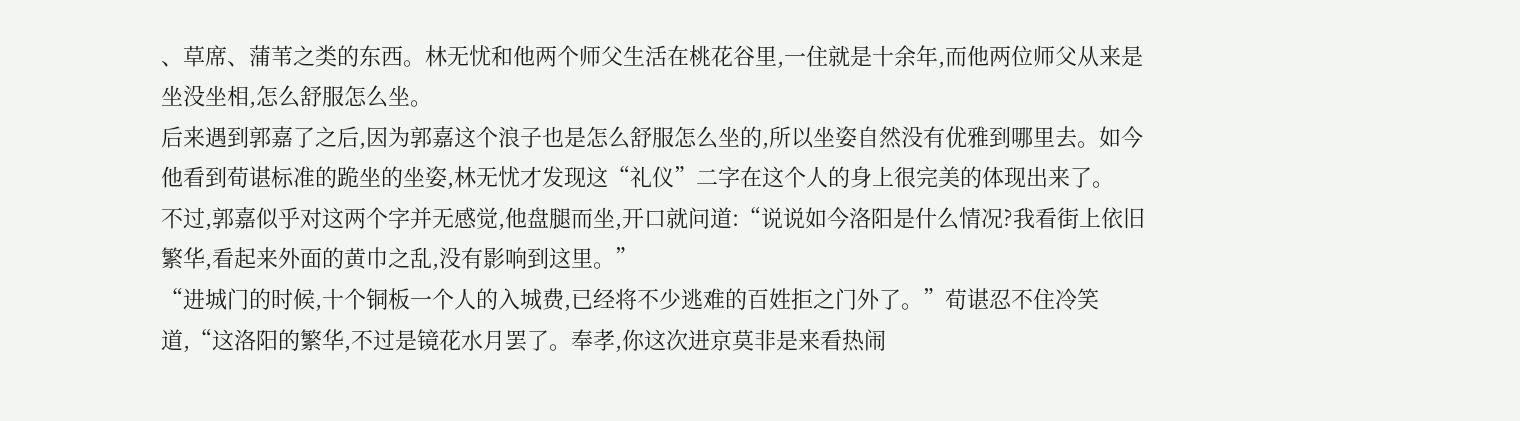、草席、蒲苇之类的东西。林无忧和他两个师父生活在桃花谷里,一住就是十余年,而他两位师父从来是坐没坐相,怎么舒服怎么坐。
后来遇到郭嘉了之后,因为郭嘉这个浪子也是怎么舒服怎么坐的,所以坐姿自然没有优雅到哪里去。如今他看到荀谌标准的跪坐的坐姿,林无忧才发现这“礼仪”二字在这个人的身上很完美的体现出来了。
不过,郭嘉似乎对这两个字并无感觉,他盘腿而坐,开口就问道:“说说如今洛阳是什么情况?我看街上依旧繁华,看起来外面的黄巾之乱,没有影响到这里。”
“进城门的时候,十个铜板一个人的入城费,已经将不少逃难的百姓拒之门外了。”荀谌忍不住冷笑道,“这洛阳的繁华,不过是镜花水月罢了。奉孝,你这次进京莫非是来看热闹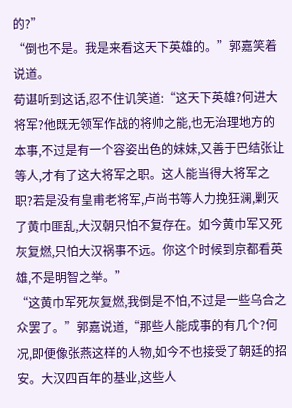的?”
“倒也不是。我是来看这天下英雄的。”郭嘉笑着说道。
荀谌听到这话,忍不住讥笑道:“这天下英雄?何进大将军?他既无领军作战的将帅之能,也无治理地方的本事,不过是有一个容姿出色的妹妹,又善于巴结张让等人,才有了这大将军之职。这人能当得大将军之职?若是没有皇甫老将军,卢尚书等人力挽狂澜,剿灭了黄巾匪乱,大汉朝只怕不复存在。如今黄巾军又死灰复燃,只怕大汉祸事不远。你这个时候到京都看英雄,不是明智之举。”
“这黄巾军死灰复燃,我倒是不怕,不过是一些乌合之众罢了。”郭嘉说道,“那些人能成事的有几个?何况,即便像张燕这样的人物,如今不也接受了朝廷的招安。大汉四百年的基业,这些人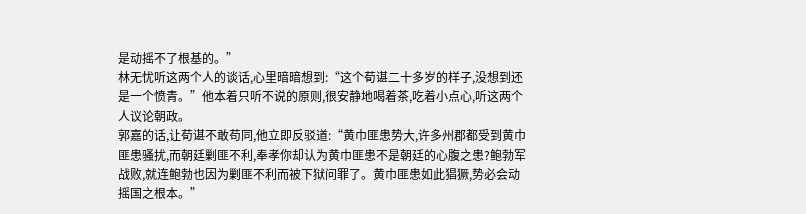是动摇不了根基的。”
林无忧听这两个人的谈话,心里暗暗想到:“这个荀谌二十多岁的样子,没想到还是一个愤青。”他本着只听不说的原则,很安静地喝着茶,吃着小点心,听这两个人议论朝政。
郭嘉的话,让荀谌不敢苟同,他立即反驳道:“黄巾匪患势大,许多州郡都受到黄巾匪患骚扰,而朝廷剿匪不利,奉孝你却认为黄巾匪患不是朝廷的心腹之患?鲍勃军战败,就连鲍勃也因为剿匪不利而被下狱问罪了。黄巾匪患如此猖獗,势必会动摇国之根本。”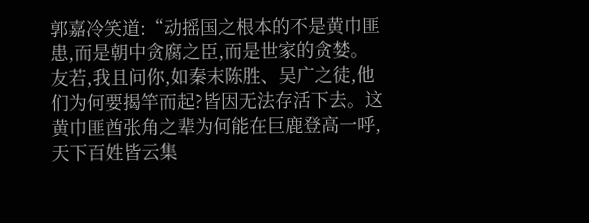郭嘉冷笑道:“动摇国之根本的不是黄巾匪患,而是朝中贪腐之臣,而是世家的贪婪。友若,我且问你,如秦末陈胜、吴广之徒,他们为何要揭竿而起?皆因无法存活下去。这黄巾匪酋张角之辈为何能在巨鹿登高一呼,天下百姓皆云集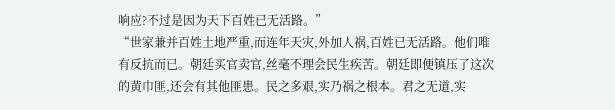响应?不过是因为天下百姓已无活路。”
“世家兼并百姓土地严重,而连年天灾,外加人祸,百姓已无活路。他们唯有反抗而已。朝廷买官卖官,丝毫不理会民生疾苦。朝廷即便镇压了这次的黄巾匪,还会有其他匪患。民之多艰,实乃祸之根本。君之无道,实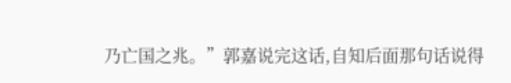乃亡国之兆。”郭嘉说完这话,自知后面那句话说得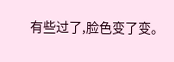有些过了,脸色变了变。